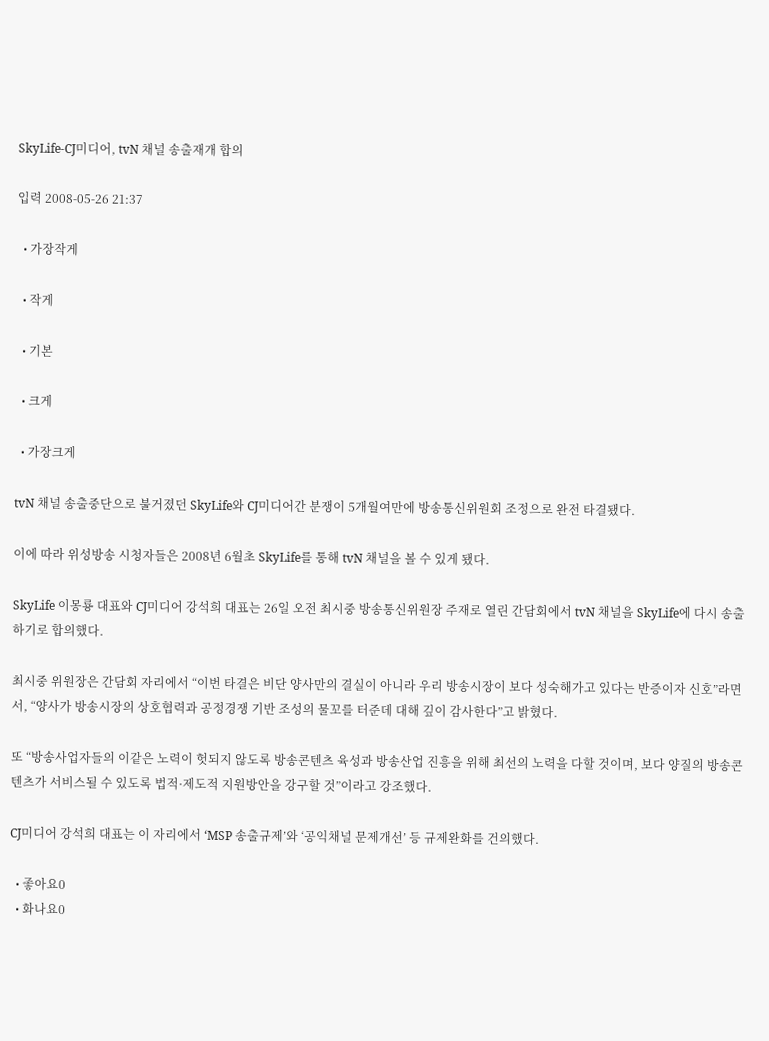SkyLife-CJ미디어, tvN 채널 송출재개 합의

입력 2008-05-26 21:37

  • 가장작게

  • 작게

  • 기본

  • 크게

  • 가장크게

tvN 채널 송출중단으로 불거졌던 SkyLife와 CJ미디어간 분쟁이 5개월여만에 방송통신위원회 조정으로 완전 타결됐다.

이에 따라 위성방송 시청자들은 2008년 6월초 SkyLife를 통해 tvN 채널을 볼 수 있게 됐다.

SkyLife 이몽룡 대표와 CJ미디어 강석희 대표는 26일 오전 최시중 방송통신위원장 주재로 열린 간담회에서 tvN 채널을 SkyLife에 다시 송출하기로 합의했다.

최시중 위원장은 간담회 자리에서 “이번 타결은 비단 양사만의 결실이 아니라 우리 방송시장이 보다 성숙해가고 있다는 반증이자 신호”라면서, “양사가 방송시장의 상호협력과 공정경쟁 기반 조성의 물꼬를 터준데 대해 깊이 감사한다”고 밝혔다.

또 “방송사업자들의 이같은 노력이 헛되지 않도록 방송콘텐츠 육성과 방송산업 진흥을 위해 최선의 노력을 다할 것이며, 보다 양질의 방송콘텐츠가 서비스될 수 있도록 법적·제도적 지원방안을 강구할 것”이라고 강조했다.

CJ미디어 강석희 대표는 이 자리에서 ‘MSP 송출규제’와 ‘공익채널 문제개선’ 등 규제완화를 건의했다.

  • 좋아요0
  • 화나요0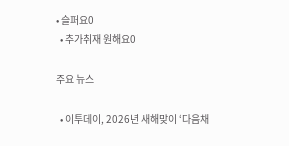• 슬퍼요0
  • 추가취재 원해요0

주요 뉴스

  • 이투데이, 2026년 새해맞이 ‘다음채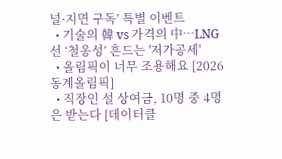널·지면 구독’ 특별 이벤트
  • 기술의 韓 vs 가격의 中…LNG선 ‘철옹성’ 흔드는 '저가공세'
  • 올림픽이 너무 조용해요 [2026 동계올림픽]
  • 직장인 설 상여금, 10명 중 4명은 받는다 [데이터클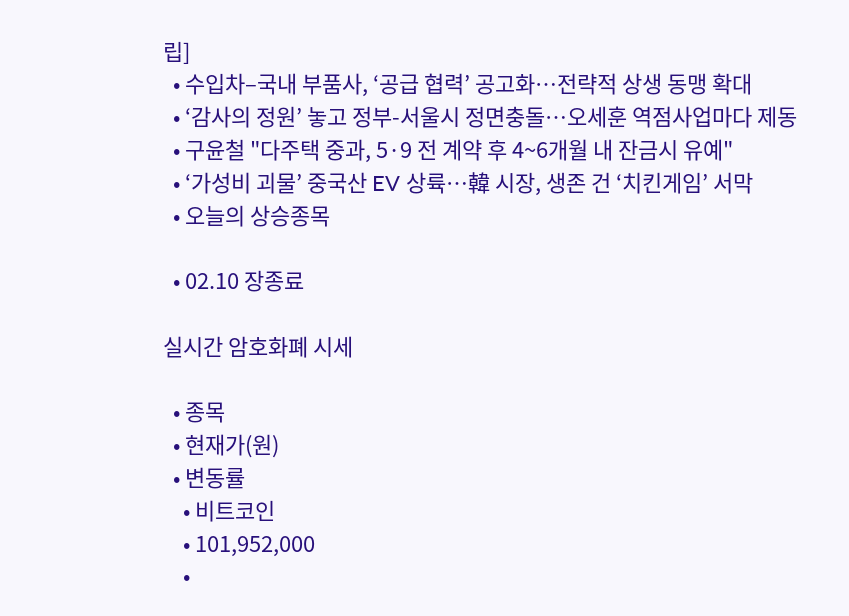립]
  • 수입차–국내 부품사, ‘공급 협력’ 공고화…전략적 상생 동맹 확대
  • ‘감사의 정원’ 놓고 정부-서울시 정면충돌…오세훈 역점사업마다 제동
  • 구윤철 "다주택 중과, 5·9 전 계약 후 4~6개월 내 잔금시 유예"
  • ‘가성비 괴물’ 중국산 EV 상륙…韓 시장, 생존 건 ‘치킨게임’ 서막
  • 오늘의 상승종목

  • 02.10 장종료

실시간 암호화폐 시세

  • 종목
  • 현재가(원)
  • 변동률
    • 비트코인
    • 101,952,000
    •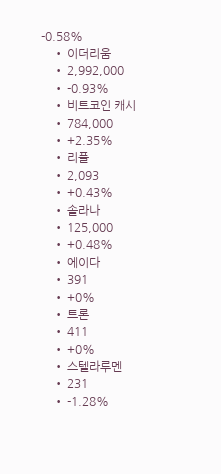-0.58%
    • 이더리움
    • 2,992,000
    • -0.93%
    • 비트코인 캐시
    • 784,000
    • +2.35%
    • 리플
    • 2,093
    • +0.43%
    • 솔라나
    • 125,000
    • +0.48%
    • 에이다
    • 391
    • +0%
    • 트론
    • 411
    • +0%
    • 스텔라루멘
    • 231
    • -1.28%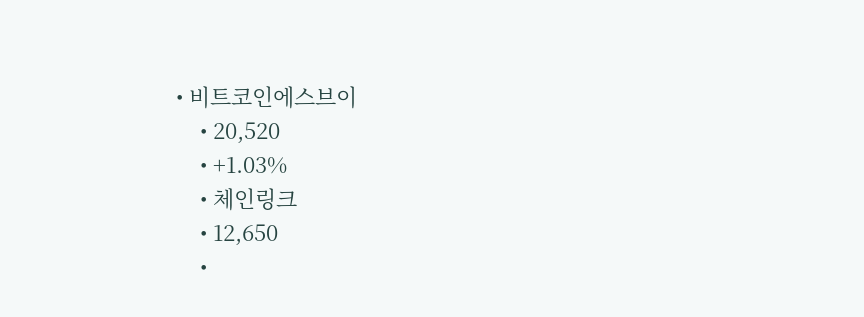• 비트코인에스브이
    • 20,520
    • +1.03%
    • 체인링크
    • 12,650
    •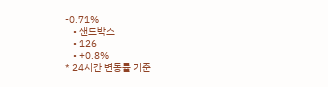-0.71%
    • 샌드박스
    • 126
    • +0.8%
* 24시간 변동률 기준